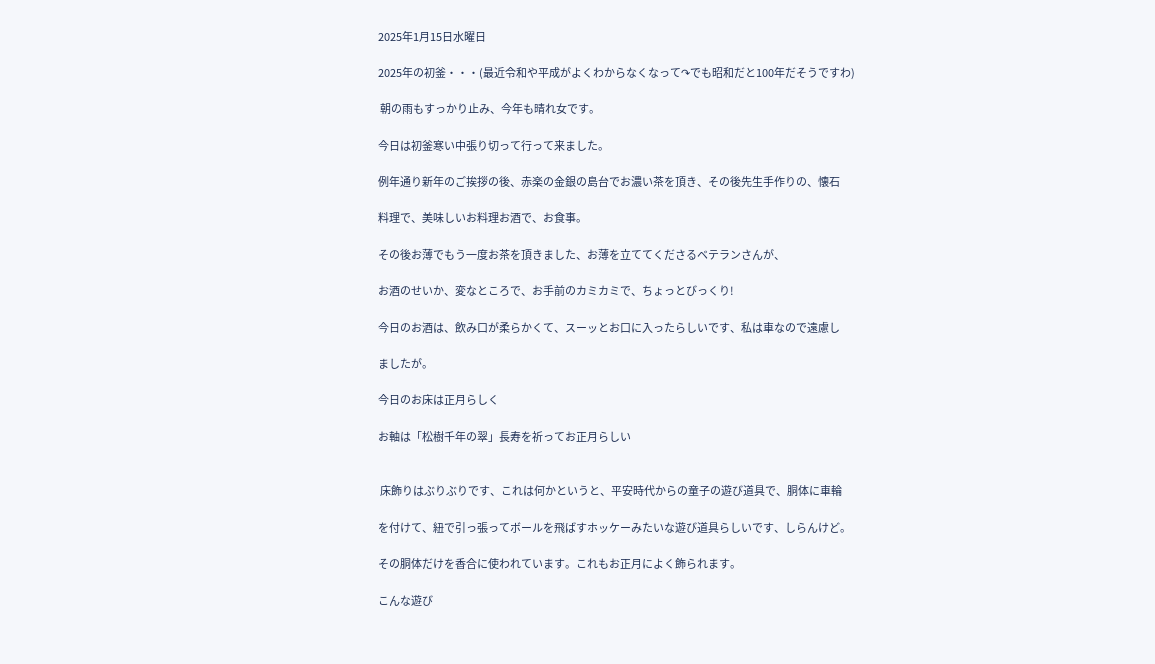2025年1月15日水曜日

2025年の初釜・・・(最近令和や平成がよくわからなくなって↷でも昭和だと100年だそうですわ)

 朝の雨もすっかり止み、今年も晴れ女です。

今日は初釜寒い中張り切って行って来ました。

例年通り新年のご挨拶の後、赤楽の金銀の島台でお濃い茶を頂き、その後先生手作りの、懐石

料理で、美味しいお料理お酒で、お食事。

その後お薄でもう一度お茶を頂きました、お薄を立ててくださるベテランさんが、

お酒のせいか、変なところで、お手前のカミカミで、ちょっとびっくり!

今日のお酒は、飲み口が柔らかくて、スーッとお口に入ったらしいです、私は車なので遠慮し

ましたが。

今日のお床は正月らしく

お軸は「松樹千年の翠」長寿を祈ってお正月らしい


 床飾りはぶりぶりです、これは何かというと、平安時代からの童子の遊び道具で、胴体に車輪

を付けて、紐で引っ張ってボールを飛ばすホッケーみたいな遊び道具らしいです、しらんけど。

その胴体だけを香合に使われています。これもお正月によく飾られます。

こんな遊び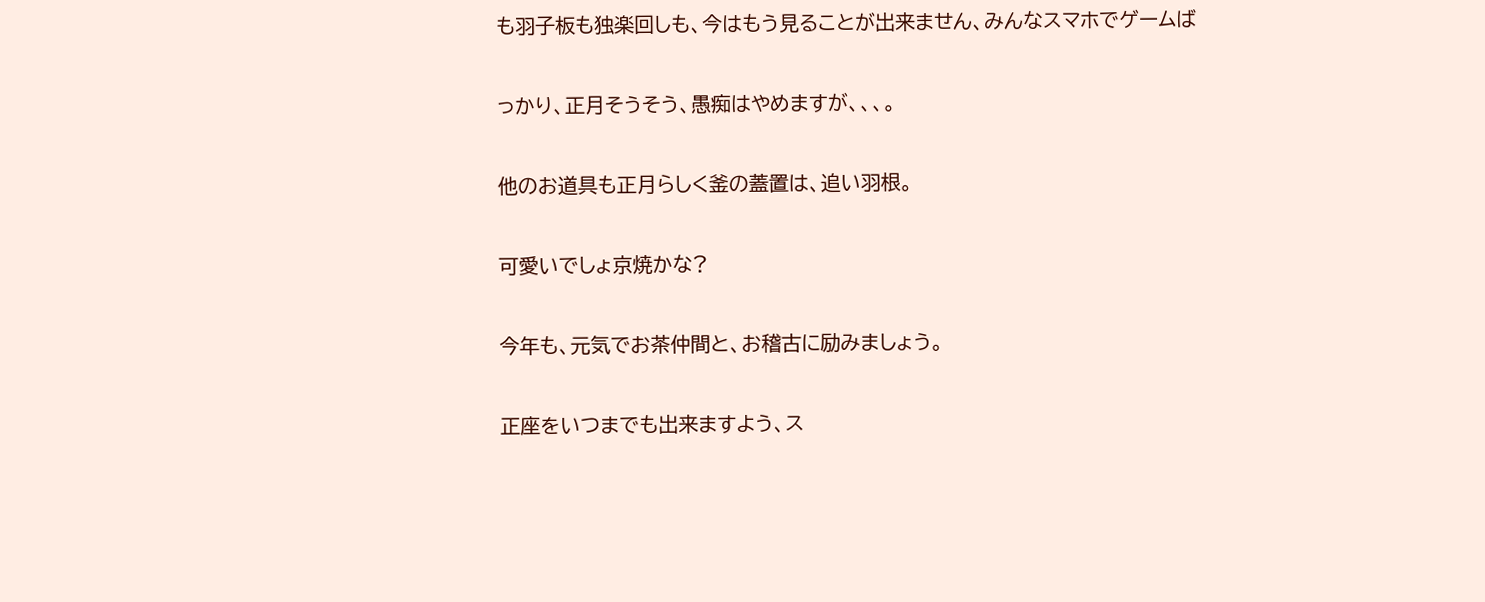も羽子板も独楽回しも、今はもう見ることが出来ません、みんなスマホでゲームば

っかり、正月そうそう、愚痴はやめますが、、、。

他のお道具も正月らしく釜の蓋置は、追い羽根。

可愛いでしょ京焼かな?

今年も、元気でお茶仲間と、お稽古に励みましょう。

正座をいつまでも出来ますよう、ス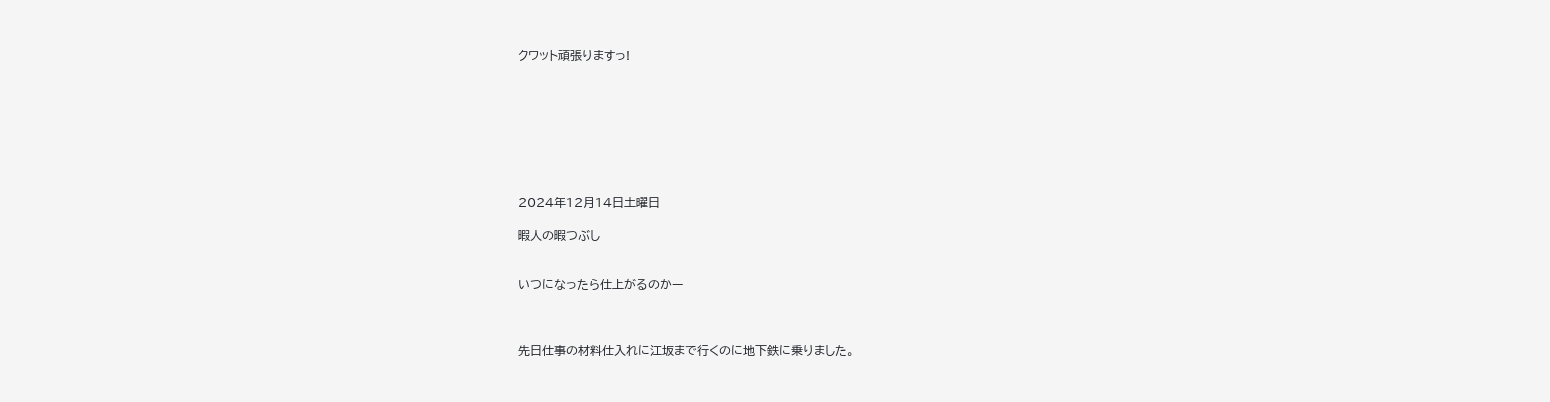クワット頑張りますっ!








2024年12月14日土曜日

暇人の暇つぶし


いつになったら仕上がるのかー



先日仕事の材料仕入れに江坂まで行くのに地下鉄に乗りました。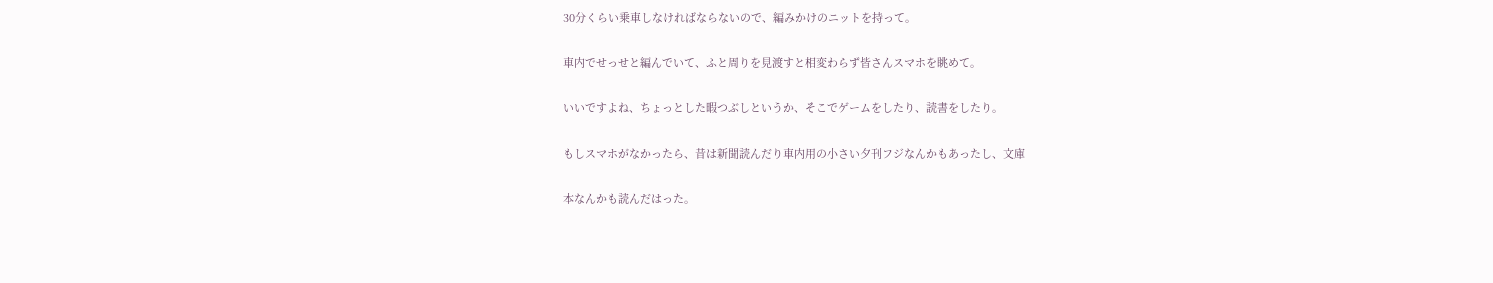30分くらい乗車しなければならないので、編みかけのニットを持って。

車内でせっせと編んでいて、ふと周りを見渡すと相変わらず皆さんスマホを眺めて。

いいですよね、ちょっとした暇つぶしというか、そこでゲームをしたり、読書をしたり。

もしスマホがなかったら、昔は新聞読んだり車内用の小さい夕刊フジなんかもあったし、文庫

本なんかも読んだはった。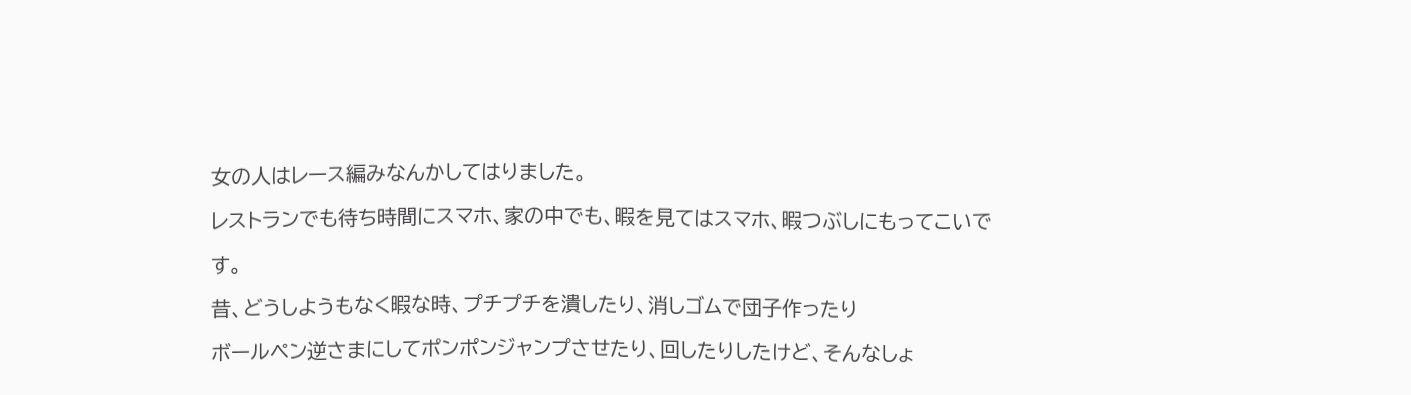女の人はレース編みなんかしてはりました。

レストランでも待ち時間にスマホ、家の中でも、暇を見てはスマホ、暇つぶしにもってこいで

す。

昔、どうしようもなく暇な時、プチプチを潰したり、消しゴムで団子作ったり

ボールペン逆さまにしてポンポンジャンプさせたり、回したりしたけど、そんなしょ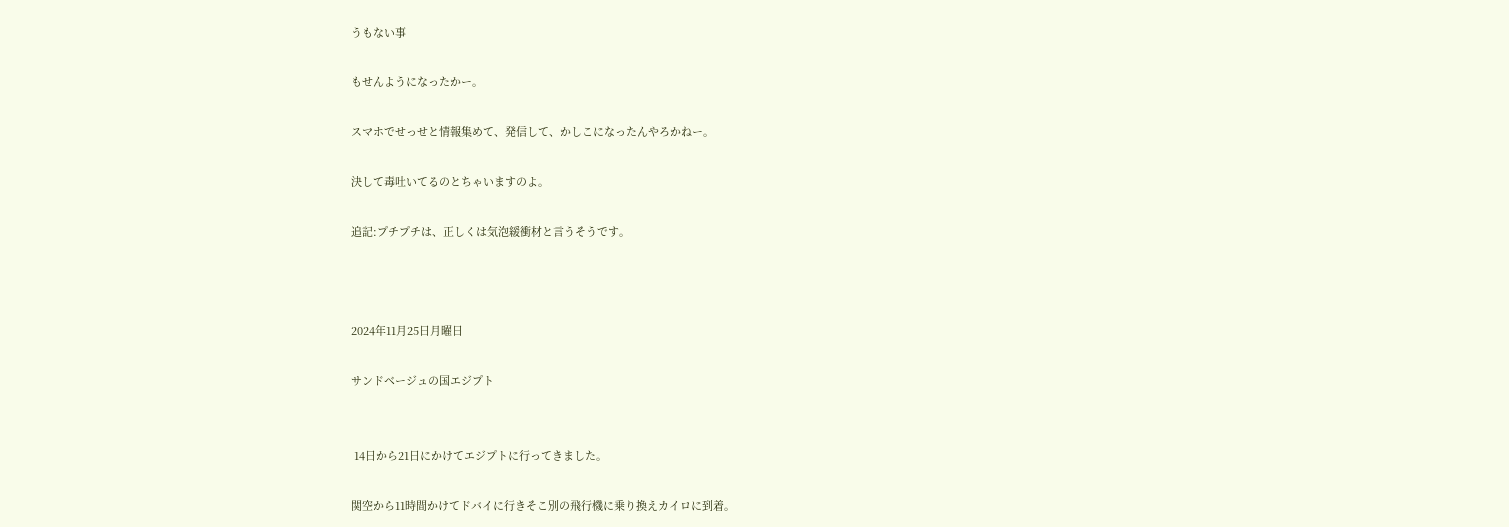うもない事

もせんようになったかー。

スマホでせっせと情報集めて、発信して、かしこになったんやろかねー。

決して毒吐いてるのとちゃいますのよ。

追記:プチプチは、正しくは気泡緩衝材と言うそうです。



2024年11月25日月曜日

サンドベージュの国エジプト


 14日から21日にかけてエジプトに行ってきました。

関空から11時間かけてドバイに行きそこ別の飛行機に乗り換えカイロに到着。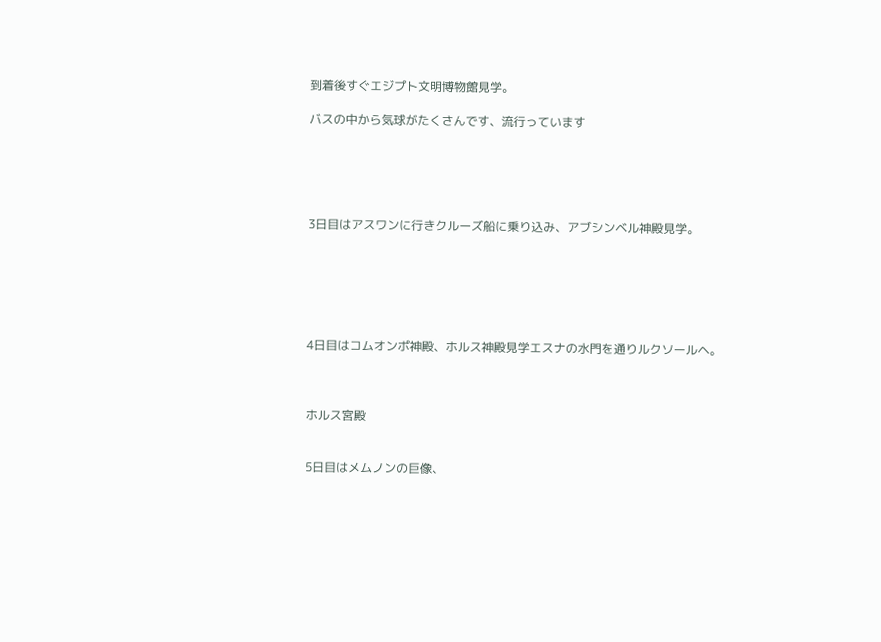到着後すぐエジプト文明博物館見学。

バスの中から気球がたくさんです、流行っています





3日目はアスワンに行きクルーズ船に乗り込み、アブシンベル神殿見学。






4日目はコムオンポ神殿、ホルス神殿見学エスナの水門を通りルクソールヘ。



ホルス宮殿


5日目はメムノンの巨像、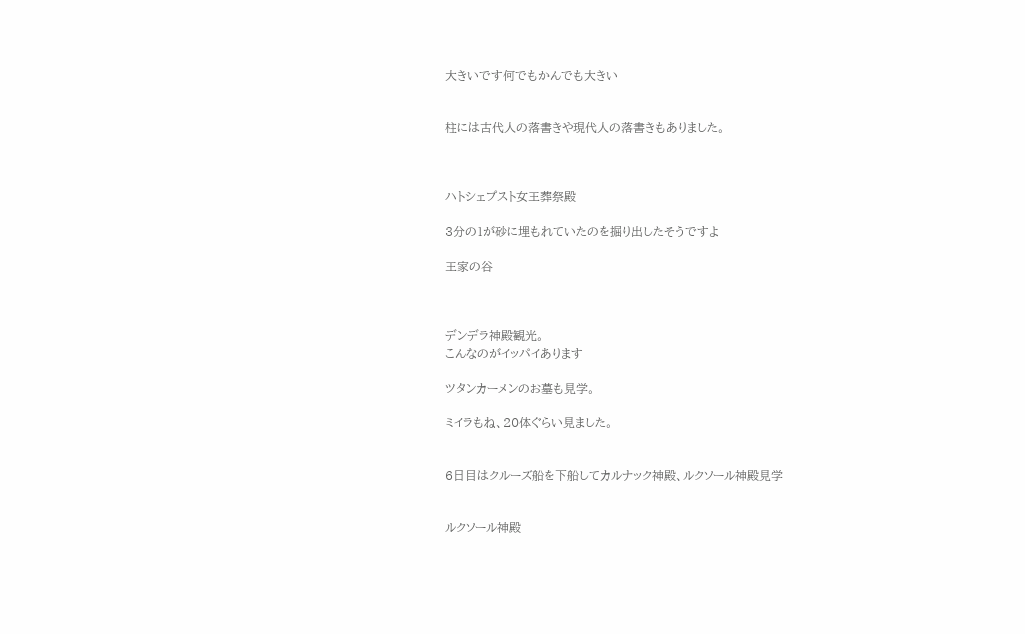大きいです何でもかんでも大きい


柱には古代人の落書きや現代人の落書きもありました。



ハトシェプスト女王葬祭殿

3分の1が砂に埋もれていたのを掘り出したそうですよ

王家の谷



デンデラ神殿観光。
こんなのがイッパイあります

ツタンカーメンのお墓も見学。

ミイラもね、20体ぐらい見ました。


6日目はクルーズ船を下船してカルナック神殿、ルクソール神殿見学


ルクソール神殿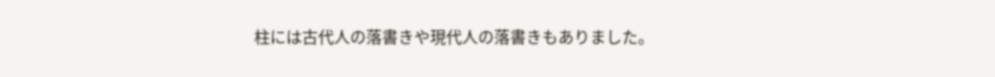柱には古代人の落書きや現代人の落書きもありました。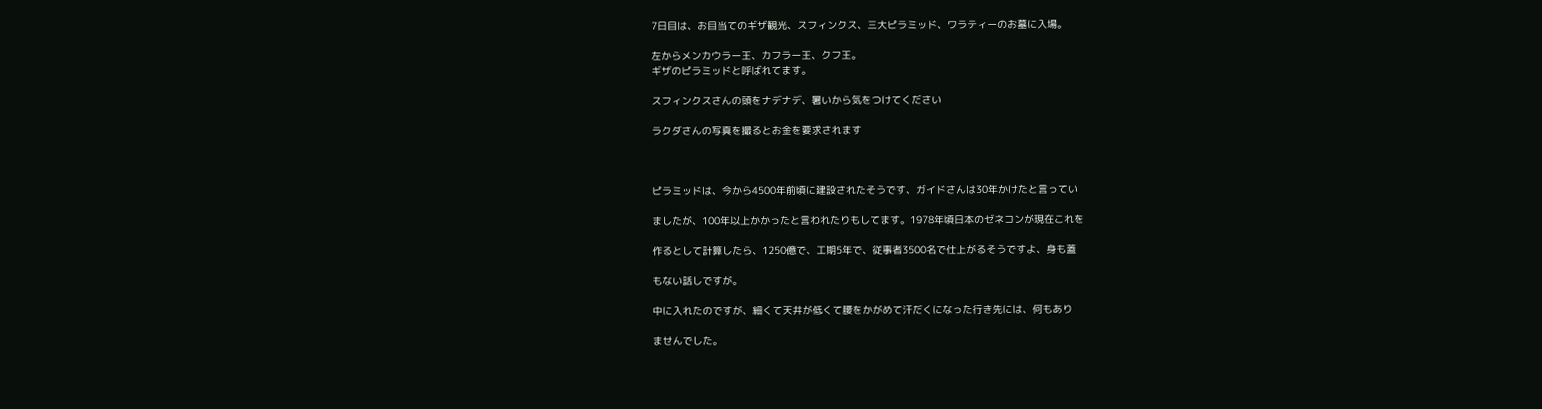7日目は、お目当てのギザ観光、スフィンクス、三大ピラミッド、ワラティーのお墓に入場。

左からメンカウラー王、カフラー王、クフ王。
ギザのピラミッドと呼ばれてます。

スフィンクスさんの頭をナデナデ、暑いから気をつけてください

ラクダさんの写真を撮るとお金を要求されます



ピラミッドは、今から4500年前頃に建設されたそうです、ガイドさんは30年かけたと言ってい

ましたが、100年以上かかったと言われたりもしてます。1978年頃日本のゼネコンが現在これを

作るとして計算したら、1250億で、工期5年で、従事者3500名で仕上がるそうですよ、身も蓋

もない話しですが。

中に入れたのですが、細くて天井が低くて腰をかがめて汗だくになった行き先には、何もあり

ませんでした。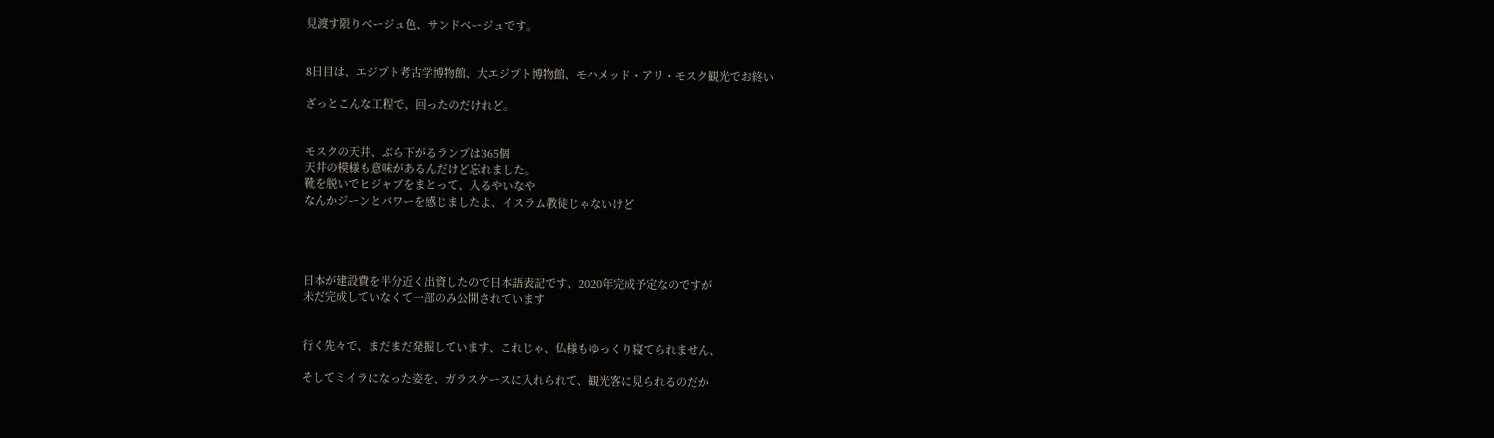見渡す限りベージュ色、サンドベージュです。


8日目は、エジプト考古学博物館、大エジプト博物館、モハメッド・アリ・モスク観光でお終い

ざっとこんな工程で、回ったのだけれど。


モスクの天井、ぶら下がるランプは365個
天井の模様も意味があるんだけど忘れました。
靴を脱いでヒジャブをまとって、入るやいなや
なんかジーンとパワーを感じましたよ、イスラム教徒じゃないけど




日本が建設費を半分近く出資したので日本語表記です、2020年完成予定なのですが
未だ完成していなくて一部のみ公開されています


行く先々で、まだまだ発掘しています、これじゃ、仏様もゆっくり寝てられません、

そしてミイラになった姿を、ガラスケースに入れられて、観光客に見られるのだか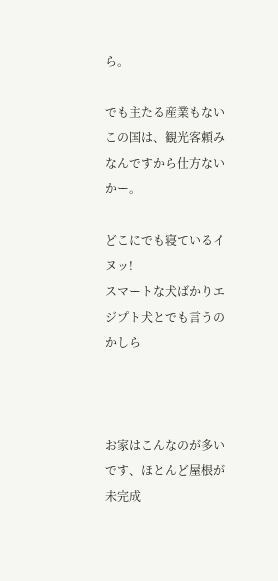ら。

でも主たる産業もないこの国は、観光客頼みなんですから仕方ないかー。

どこにでも寝ているイヌッ!
スマートな犬ばかりエジプト犬とでも言うのかしら



お家はこんなのが多いです、ほとんど屋根が未完成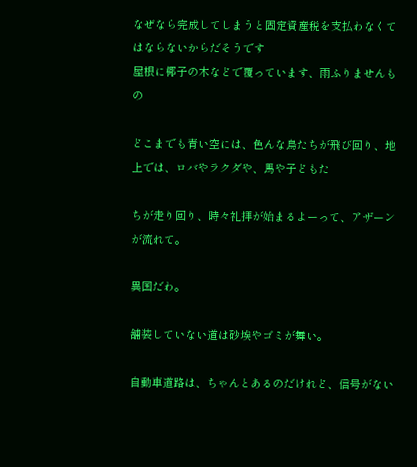なぜなら完成してしまうと固定資産税を支払わなくてはならないからだそうです
屋根に椰子の木などで覆っています、雨ふりませんもの

どこまでも青い空には、色んな鳥たちが飛び回り、地上では、ロバやラクダや、馬や子どもた

ちが走り回り、時々礼拝が始まるよーって、アザーンが流れて。

異国だわ。

舗装していない道は砂埃やゴミが舞い。

自動車道路は、ちゃんとあるのだけれど、信号がない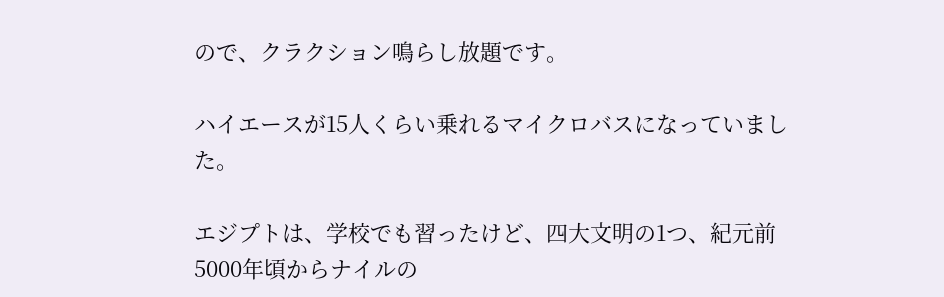ので、クラクション鳴らし放題です。

ハイエースが15人くらい乗れるマイクロバスになっていました。

エジプトは、学校でも習ったけど、四大文明の1つ、紀元前5000年頃からナイルの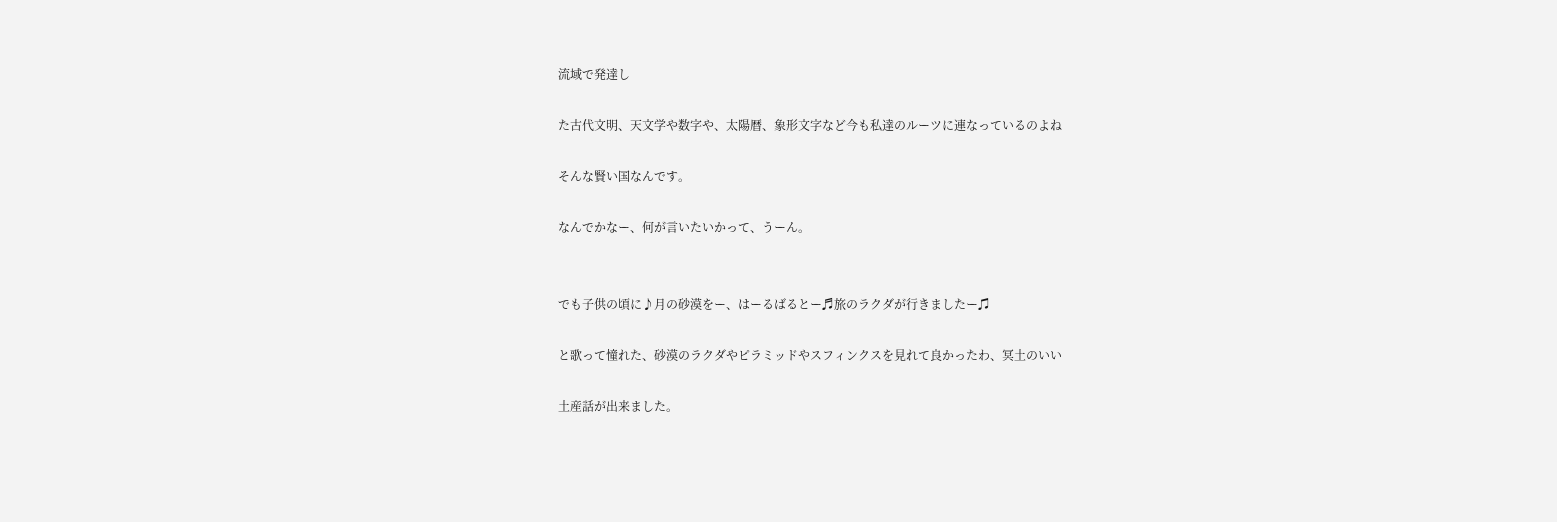流域で発達し

た古代文明、天文学や数字や、太陽暦、象形文字など今も私達のルーツに連なっているのよね

そんな賢い国なんです。

なんでかなー、何が言いたいかって、うーん。


でも子供の頃に♪月の砂漠をー、はーるばるとー♬旅のラクダが行きましたー♫

と歌って憧れた、砂漠のラクダやピラミッドやスフィンクスを見れて良かったわ、冥土のいい

土産話が出来ました。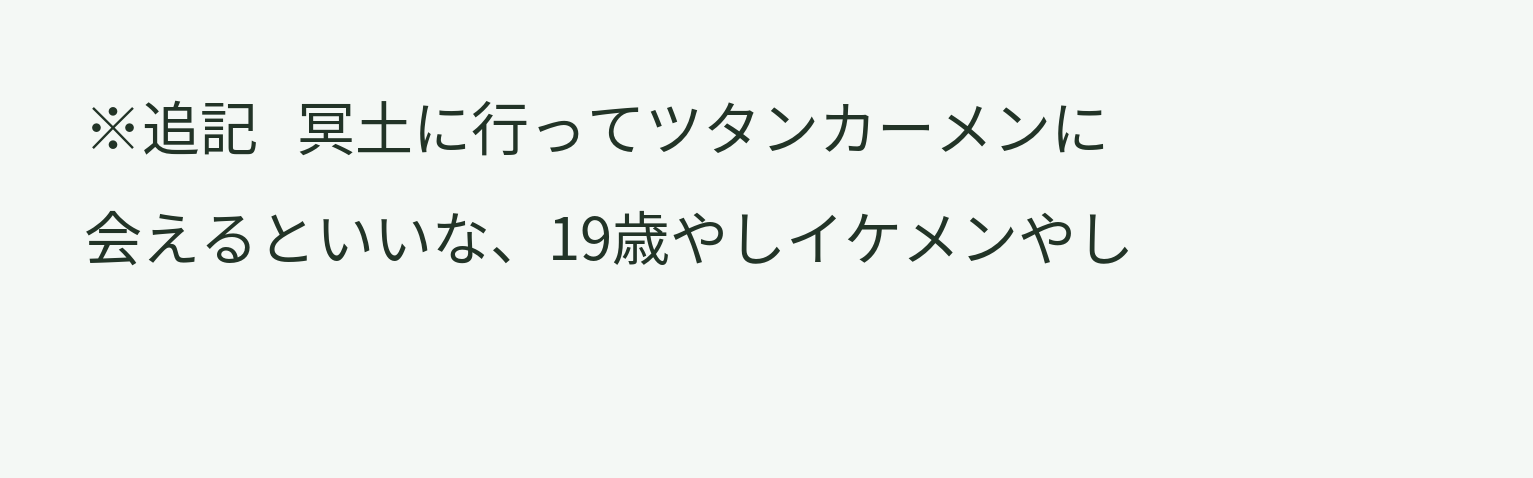※追記   冥土に行ってツタンカーメンに会えるといいな、19歳やしイケメンやし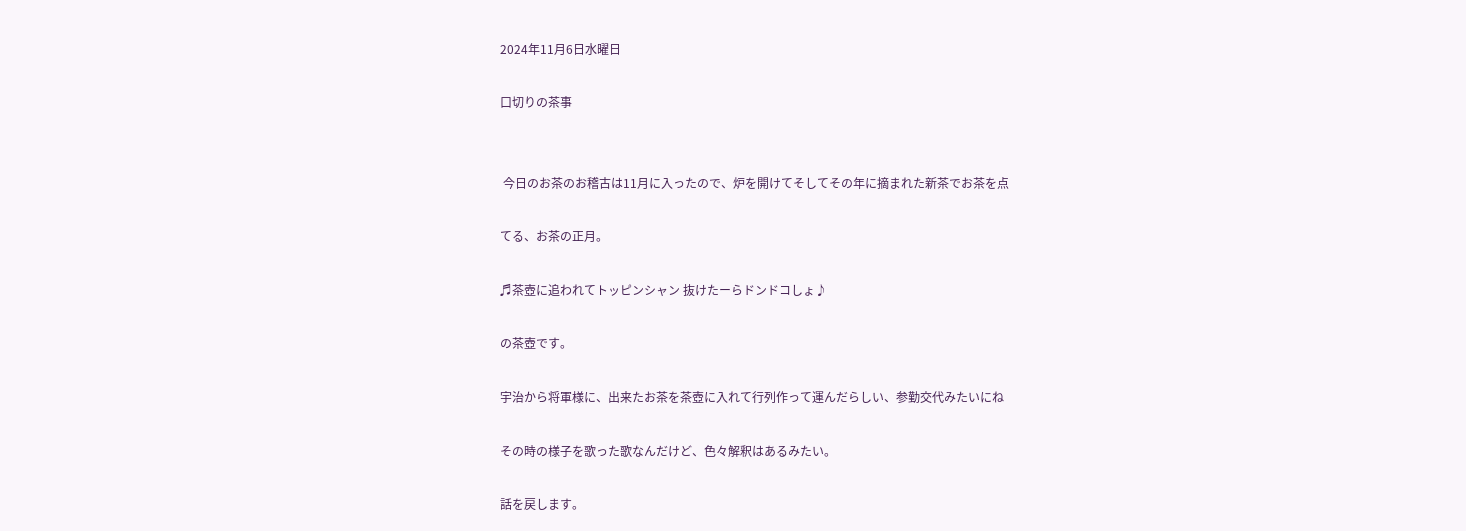2024年11月6日水曜日

口切りの茶事


 今日のお茶のお稽古は11月に入ったので、炉を開けてそしてその年に摘まれた新茶でお茶を点

てる、お茶の正月。

♬茶壺に追われてトッピンシャン 抜けたーらドンドコしょ♪

の茶壺です。

宇治から将軍様に、出来たお茶を茶壺に入れて行列作って運んだらしい、参勤交代みたいにね

その時の様子を歌った歌なんだけど、色々解釈はあるみたい。

話を戻します。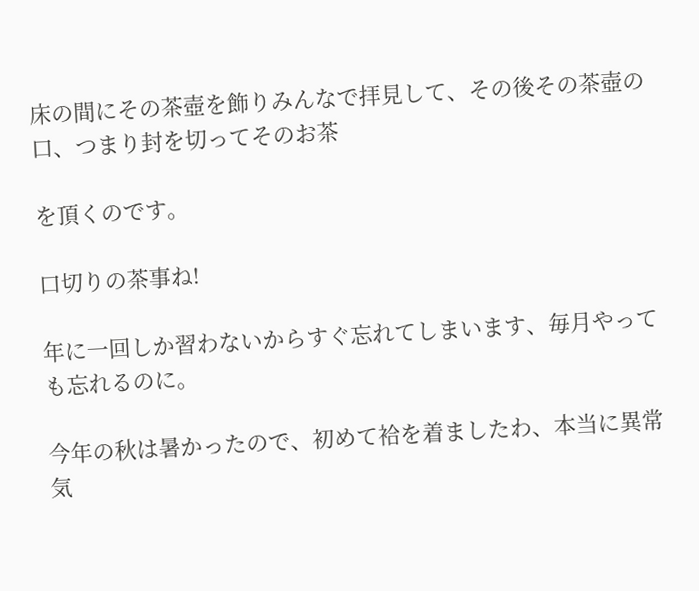床の間にその茶壺を飾りみんなで拝見して、その後その茶壺の口、つまり封を切ってそのお茶

を頂くのです。

口切りの茶事ね!

年に一回しか習わないからすぐ忘れてしまいます、毎月やっても忘れるのに。

今年の秋は暑かったので、初めて袷を着ましたわ、本当に異常気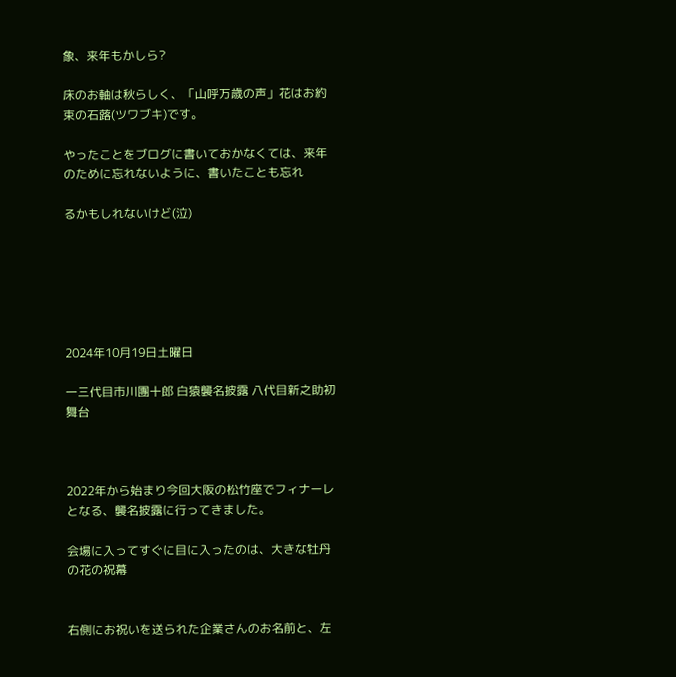象、来年もかしら?

床のお軸は秋らしく、「山呼万歳の声」花はお約束の石蕗(ツワブキ)です。

やったことをブログに書いておかなくては、来年のために忘れないように、書いたことも忘れ

るかもしれないけど(泣)






2024年10月19日土曜日

一三代目市川團十郎 白猿襲名披露 八代目新之助初舞台



2022年から始まり今回大阪の松竹座でフィナーレとなる、襲名披露に行ってきました。

会場に入ってすぐに目に入ったのは、大きな牡丹の花の祝幕


右側にお祝いを送られた企業さんのお名前と、左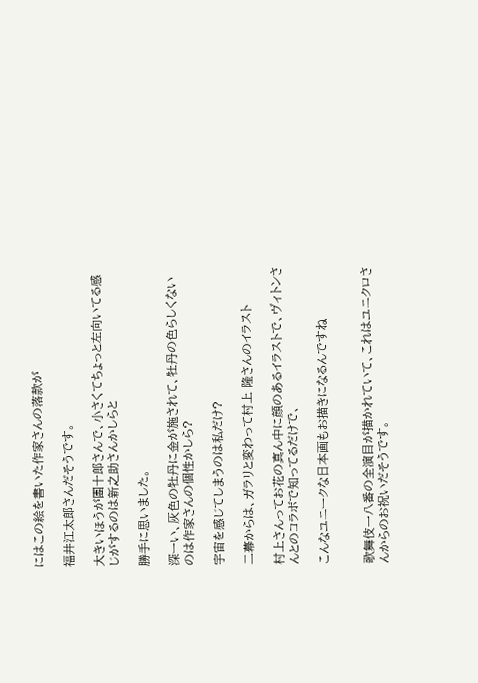にはこの絵を書いた作家さんの落款が

福井江太郎さんだそうです。

大きいほうが團十郎さんで、小さくてちょっと左向いてる感じがするのは新之助さんかしらと

勝手に思いました。

深ーい、灰色の牡丹に金が施されて、牡丹の色らしくないのは作家さんの個性かしら?

宇宙を感じてしまうのは私だけ?

二幕からは、ガラリと変わって村上 隆さんのイラスト

村上さんってお花の真ん中に顔のあるイラストで、ヴィトンさんとのコラボで知ってるだけで、

こんなユニークな日本画もお描きになるんですね


歌舞伎一八番の全演目が描かれていて、これはユニクロさんからのお祝いだそうです。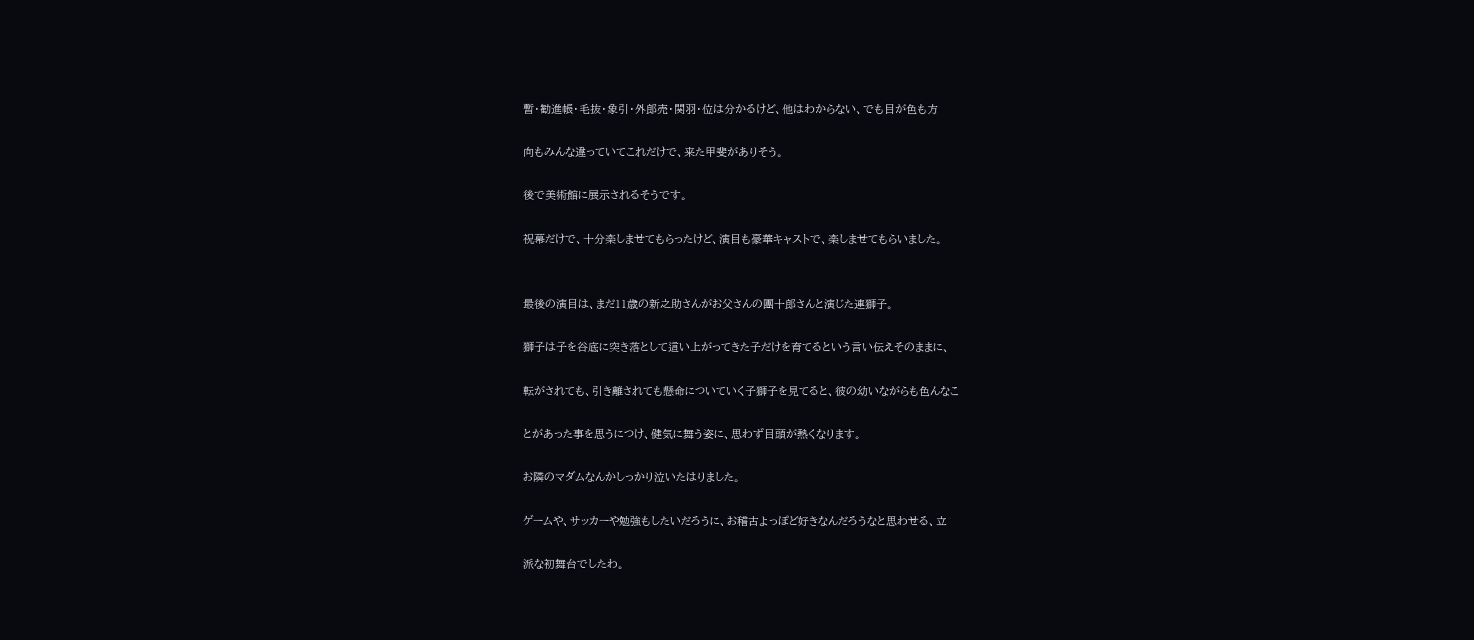暫・勧進帳・毛抜・象引・外郎売・関羽・位は分かるけど、他はわからない、でも目が色も方

向もみんな違っていてこれだけで、来た甲斐がありそう。

後で美術館に展示されるそうです。

祝幕だけで、十分楽しませてもらったけど、演目も豪華キャストで、楽しませてもらいました。


最後の演目は、まだ11歳の新之助さんがお父さんの團十郎さんと演じた連獅子。

獅子は子を谷底に突き落として這い上がってきた子だけを育てるという言い伝えそのままに、

転がされても、引き離されても懸命についていく子獅子を見てると、彼の幼いながらも色んなこ

とがあった事を思うにつけ、健気に舞う姿に、思わず目頭が熱くなります。

お隣のマダムなんかしっかり泣いたはりました。

ゲームや、サッカーや勉強もしたいだろうに、お稽古よっぽど好きなんだろうなと思わせる、立

派な初舞台でしたわ。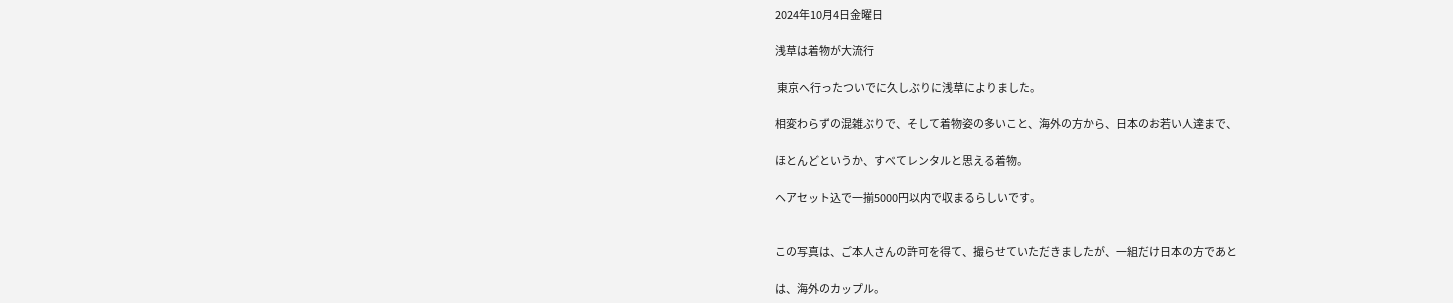2024年10月4日金曜日

浅草は着物が大流行

 東京へ行ったついでに久しぶりに浅草によりました。

相変わらずの混雑ぶりで、そして着物姿の多いこと、海外の方から、日本のお若い人達まで、

ほとんどというか、すべてレンタルと思える着物。

ヘアセット込で一揃5000円以内で収まるらしいです。


この写真は、ご本人さんの許可を得て、撮らせていただきましたが、一組だけ日本の方であと

は、海外のカップル。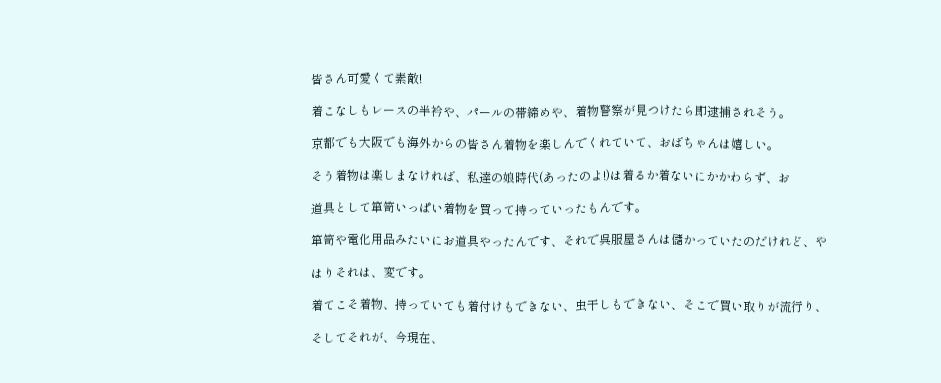皆さん可愛くて素敵!

着こなしもレースの半衿や、パールの帯締めや、着物警察が見つけたら即逮捕されそう。

京都でも大阪でも海外からの皆さん着物を楽しんでくれていて、おばちゃんは嬉しい。

そう着物は楽しまなければ、私達の娘時代(あったのよ!)は着るか着ないにかかわらず、お

道具として箪笥いっぱい着物を買って持っていったもんです。

箪笥や電化用品みたいにお道具やったんです、それで呉服屋さんは儲かっていたのだけれど、や

はりそれは、変です。

着てこそ着物、持っていても着付けもできない、虫干しもできない、そこで買い取りが流行り、

そしてそれが、今現在、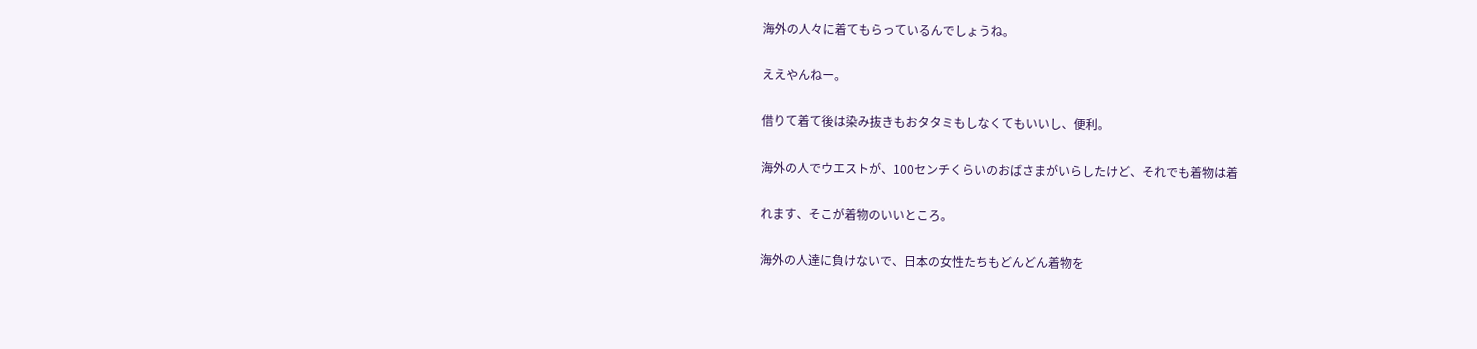海外の人々に着てもらっているんでしょうね。

ええやんねー。

借りて着て後は染み抜きもおタタミもしなくてもいいし、便利。

海外の人でウエストが、100センチくらいのおばさまがいらしたけど、それでも着物は着

れます、そこが着物のいいところ。

海外の人達に負けないで、日本の女性たちもどんどん着物を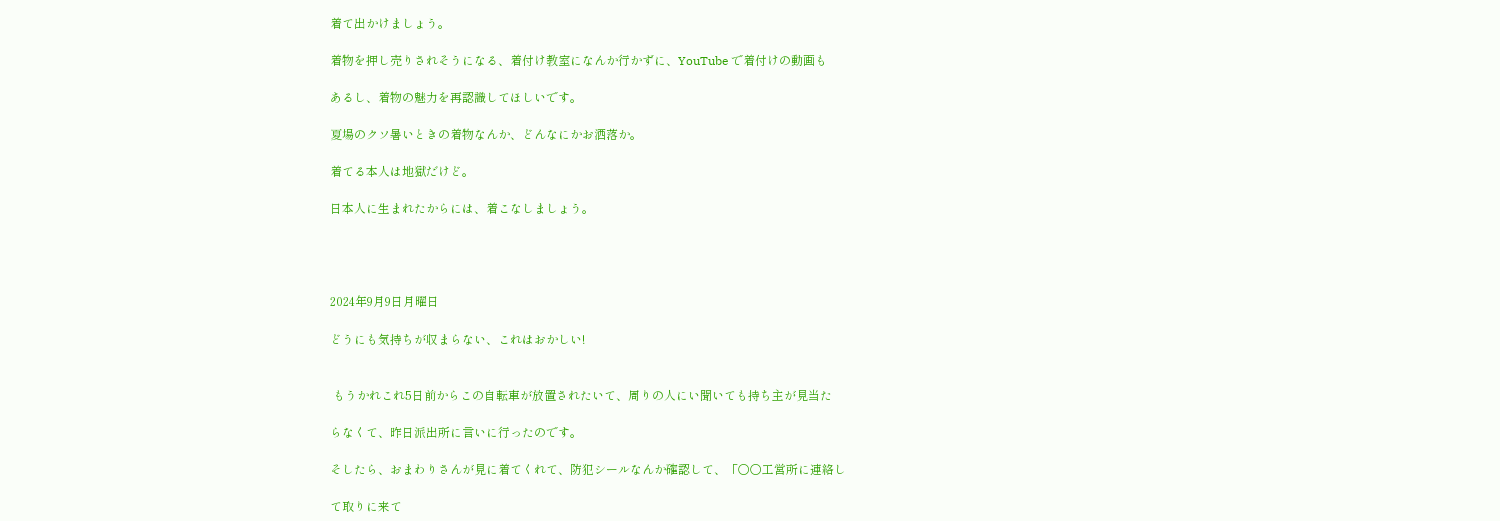着て出かけましょう。

着物を押し売りされそうになる、着付け教室になんか行かずに、YouTube で着付けの動画も

あるし、着物の魅力を再認識してほしいです。

夏場のクソ暑いときの着物なんか、どんなにかお洒落か。

着てる本人は地獄だけど。

日本人に生まれたからには、着こなしましょう。




2024年9月9日月曜日

どうにも気持ちが収まらない、これはおかしい!


 もうかれこれ5日前からこの自転車が放置されたいて、周りの人にい聞いても持ち主が見当た

らなくて、昨日派出所に言いに行ったのです。

そしたら、おまわりさんが見に着てくれて、防犯シールなんか確認して、「〇〇工営所に連絡し

て取りに来て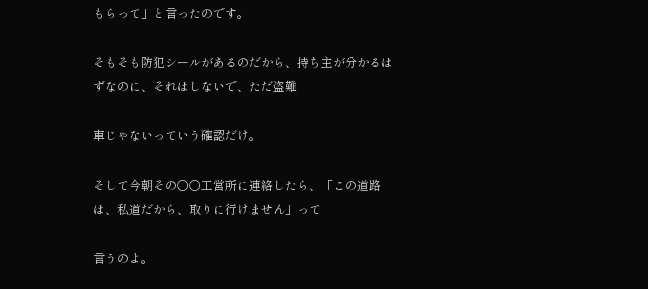もらって」と言ったのです。

そもそも防犯シールがあるのだから、持ち主が分かるはずなのに、それはしないで、ただ盗難

車じゃないっていう確認だけ。

そして今朝その〇〇工営所に連絡したら、「この道路は、私道だから、取りに行けません」って

言うのよ。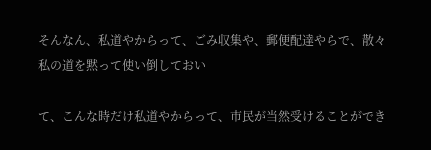そんなん、私道やからって、ごみ収集や、郵便配達やらで、散々私の道を黙って使い倒しておい

て、こんな時だけ私道やからって、市民が当然受けることができ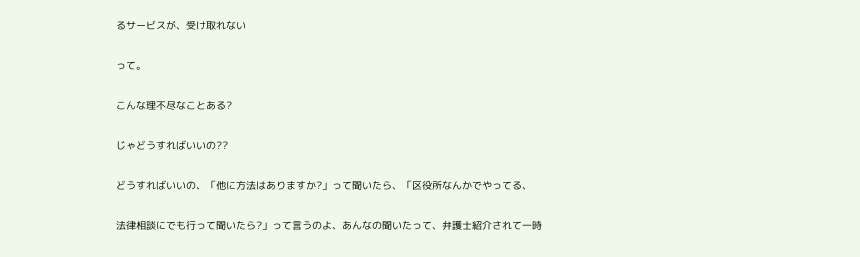るサービスが、受け取れない

って。

こんな理不尽なことある?

じゃどうすればいいの??

どうすればいいの、「他に方法はありますか?」って聞いたら、「区役所なんかでやってる、

法律相談にでも行って聞いたら?」って言うのよ、あんなの聞いたって、弁護士紹介されて一時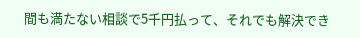間も満たない相談で5千円払って、それでも解決でき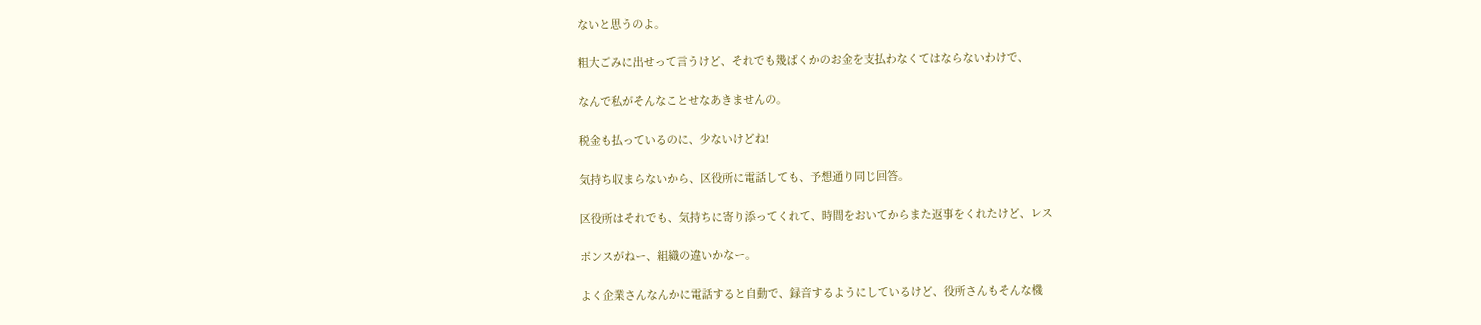ないと思うのよ。

粗大ごみに出せって言うけど、それでも幾ばくかのお金を支払わなくてはならないわけで、

なんで私がそんなことせなあきませんの。

税金も払っているのに、少ないけどね!

気持ち収まらないから、区役所に電話しても、予想通り同じ回答。

区役所はそれでも、気持ちに寄り添ってくれて、時間をおいてからまた返事をくれたけど、レス

ポンスがねー、組織の違いかなー。

よく企業さんなんかに電話すると自動で、録音するようにしているけど、役所さんもそんな機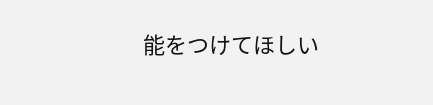能をつけてほしい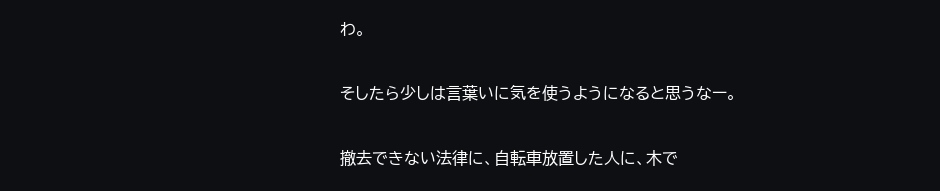わ。

そしたら少しは言葉いに気を使うようになると思うなー。

撤去できない法律に、自転車放置した人に、木で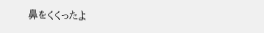鼻をくくったよ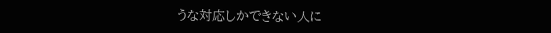うな対応しかできない人に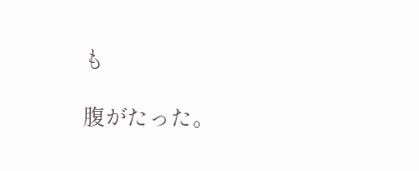も

腹がたった。